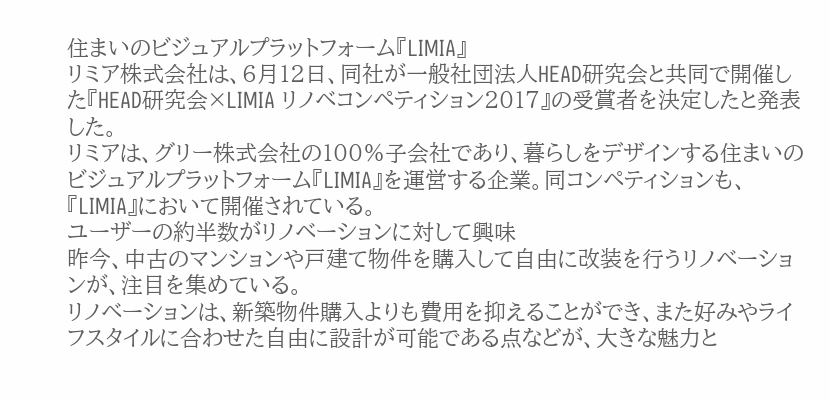住まいのビジュアルプラットフォーム『LIMIA』
リミア株式会社は、6月12日、同社が一般社団法人HEAD研究会と共同で開催した『HEAD研究会×LIMIA リノベコンペティション2017』の受賞者を決定したと発表した。
リミアは、グリー株式会社の100%子会社であり、暮らしをデザインする住まいのビジュアルプラットフォーム『LIMIA』を運営する企業。同コンペティションも、『LIMIA』において開催されている。
ユーザーの約半数がリノベーションに対して興味
昨今、中古のマンションや戸建て物件を購入して自由に改装を行うリノベーションが、注目を集めている。
リノベーションは、新築物件購入よりも費用を抑えることができ、また好みやライフスタイルに合わせた自由に設計が可能である点などが、大きな魅力と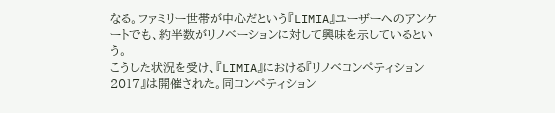なる。ファミリー世帯が中心だという『LIMIA』ユーザーへのアンケートでも、約半数がリノベーションに対して興味を示しているという。
こうした状況を受け、『LIMIA』における『リノベコンペティション2017』は開催された。同コンペティション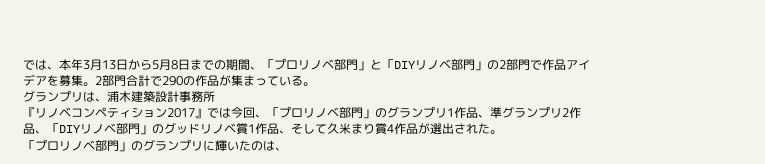では、本年3月13日から5月8日までの期間、「プロリノベ部門」と「DIYリノベ部門」の2部門で作品アイデアを募集。2部門合計で290の作品が集まっている。
グランプリは、浦木建築設計事務所
『リノベコンペティション2017』では今回、「プロリノベ部門」のグランプリ1作品、準グランプリ2作品、「DIYリノベ部門」のグッドリノベ賞1作品、そして久米まり賞4作品が選出された。
「プロリノベ部門」のグランプリに輝いたのは、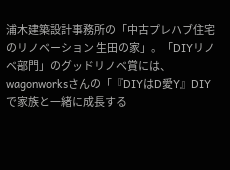浦木建築設計事務所の「中古プレハブ住宅のリノベーション 生田の家」。「DIYリノベ部門」のグッドリノベ賞には、wagonworksさんの「『DIYはD愛Y』DIYで家族と一緒に成長する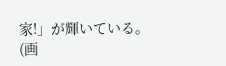家!」が輝いている。
(画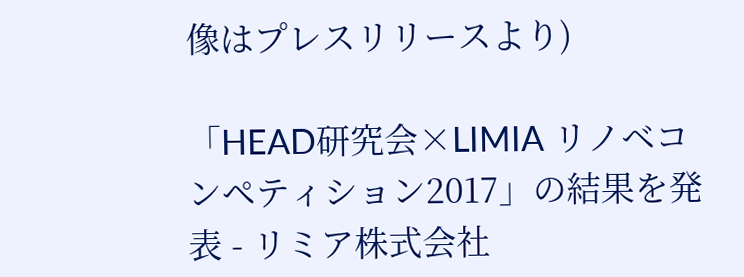像はプレスリリースより)

「HEAD研究会×LIMIA リノベコンペティション2017」の結果を発表 - リミア株式会社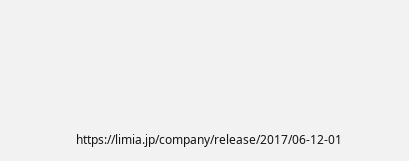https://limia.jp/company/release/2017/06-12-01